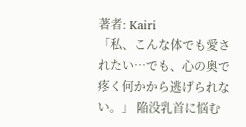著者: Kairi
「私、こんな体でも愛されたい…でも、心の奥で疼く何かから逃げられない。」 陥没乳首に悩む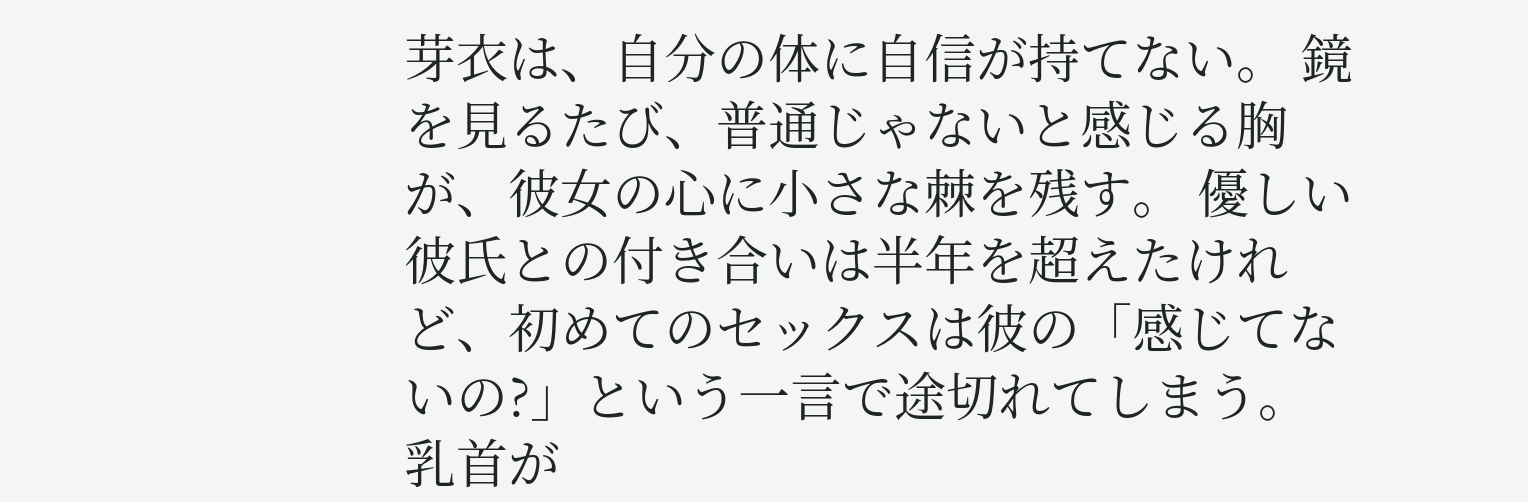芽衣は、自分の体に自信が持てない。 鏡を見るたび、普通じゃないと感じる胸が、彼女の心に小さな棘を残す。 優しい彼氏との付き合いは半年を超えたけれど、初めてのセックスは彼の「感じてないの?」という一言で途切れてしまう。乳首が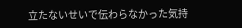立たないせいで伝わらなかった気持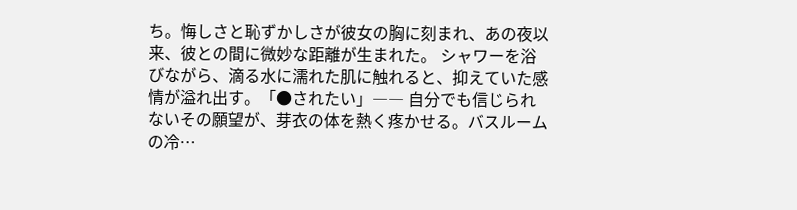ち。悔しさと恥ずかしさが彼女の胸に刻まれ、あの夜以来、彼との間に微妙な距離が生まれた。 シャワーを浴びながら、滴る水に濡れた肌に触れると、抑えていた感情が溢れ出す。「●されたい」―― 自分でも信じられないその願望が、芽衣の体を熱く疼かせる。バスルームの冷…